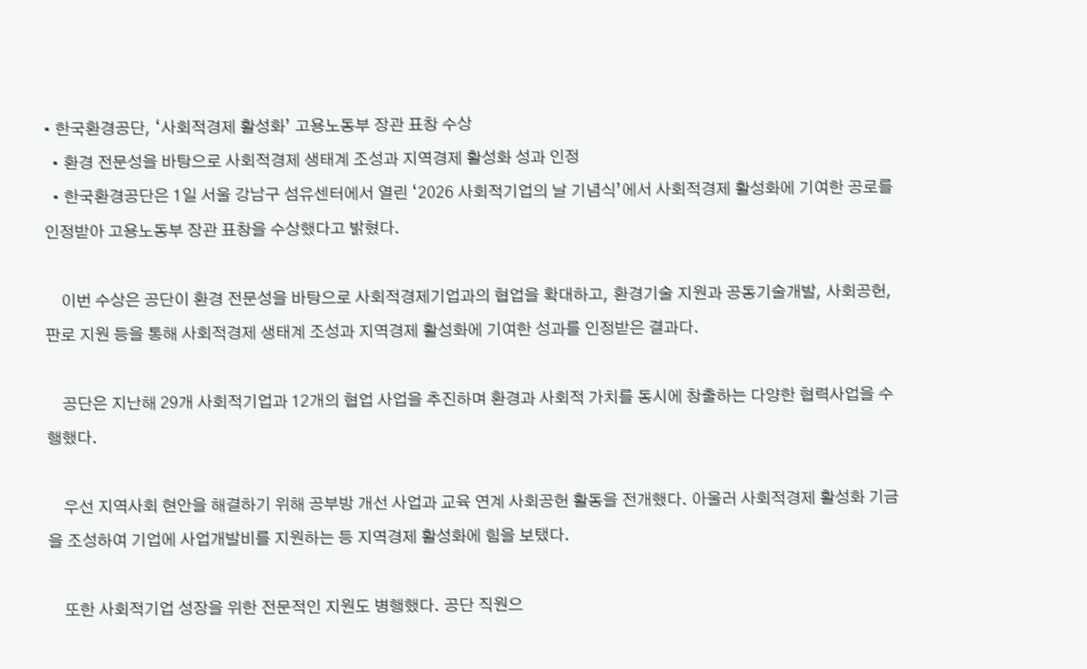• 한국환경공단, ‘사회적경제 활성화’ 고용노동부 장관 표창 수상
  • 환경 전문성을 바탕으로 사회적경제 생태계 조성과 지역경제 활성화 성과 인정
  • 한국환경공단은 1일 서울 강남구 섬유센터에서 열린 ‘2026 사회적기업의 날 기념식’에서 사회적경제 활성화에 기여한 공로를 인정받아 고용노동부 장관 표창을 수상했다고 밝혔다.

    이번 수상은 공단이 환경 전문성을 바탕으로 사회적경제기업과의 협업을 확대하고, 환경기술 지원과 공동기술개발, 사회공헌, 판로 지원 등을 통해 사회적경제 생태계 조성과 지역경제 활성화에 기여한 성과를 인정받은 결과다.

    공단은 지난해 29개 사회적기업과 12개의 협업 사업을 추진하며 환경과 사회적 가치를 동시에 창출하는 다양한 협력사업을 수행했다.

    우선 지역사회 현안을 해결하기 위해 공부방 개선 사업과 교육 연계 사회공헌 활동을 전개했다. 아울러 사회적경제 활성화 기금을 조성하여 기업에 사업개발비를 지원하는 등 지역경제 활성화에 힘을 보탰다.

    또한 사회적기업 성장을 위한 전문적인 지원도 병행했다. 공단 직원으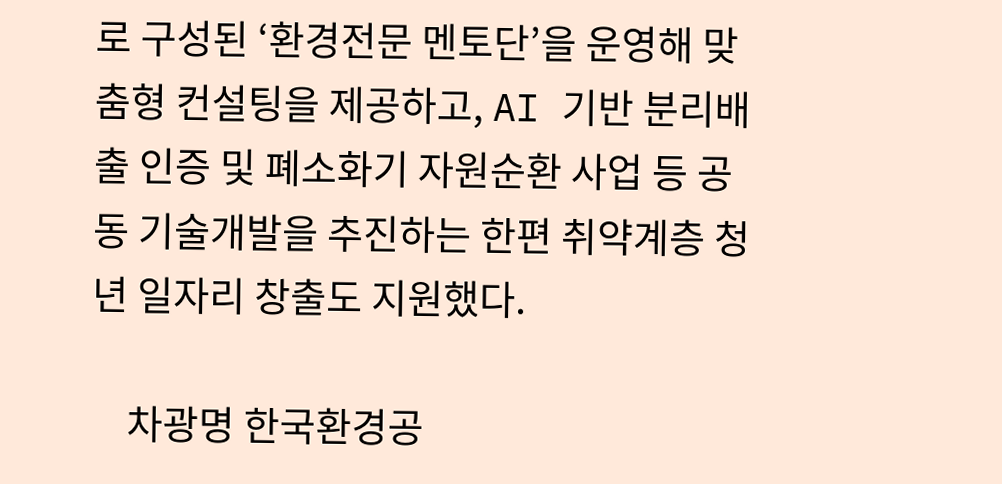로 구성된 ‘환경전문 멘토단’을 운영해 맞춤형 컨설팅을 제공하고, AI 기반 분리배출 인증 및 폐소화기 자원순환 사업 등 공동 기술개발을 추진하는 한편 취약계층 청년 일자리 창출도 지원했다.

    차광명 한국환경공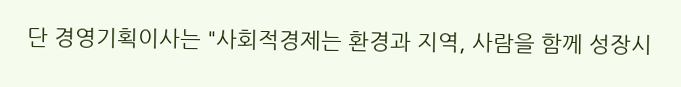단 경영기획이사는 "사회적경제는 환경과 지역, 사람을 함께 성장시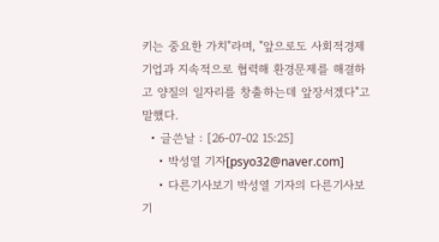키는 중요한 가치"라며, "앞으로도 사회적경제기업과 지속적으로 협력해 환경문제를 해결하고 양질의 일자리를 창출하는데 앞장서겠다"고 말했다.
  • 글쓴날 : [26-07-02 15:25]
    • 박성열 기자[psyo32@naver.com]
    • 다른기사보기 박성열 기자의 다른기사보기